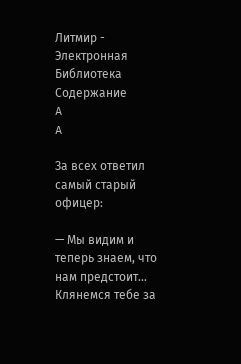Литмир - Электронная Библиотека
Содержание
A
A

За всех ответил самый старый офицер:

— Мы видим и теперь знаем, что нам предстоит... Клянемся тебе за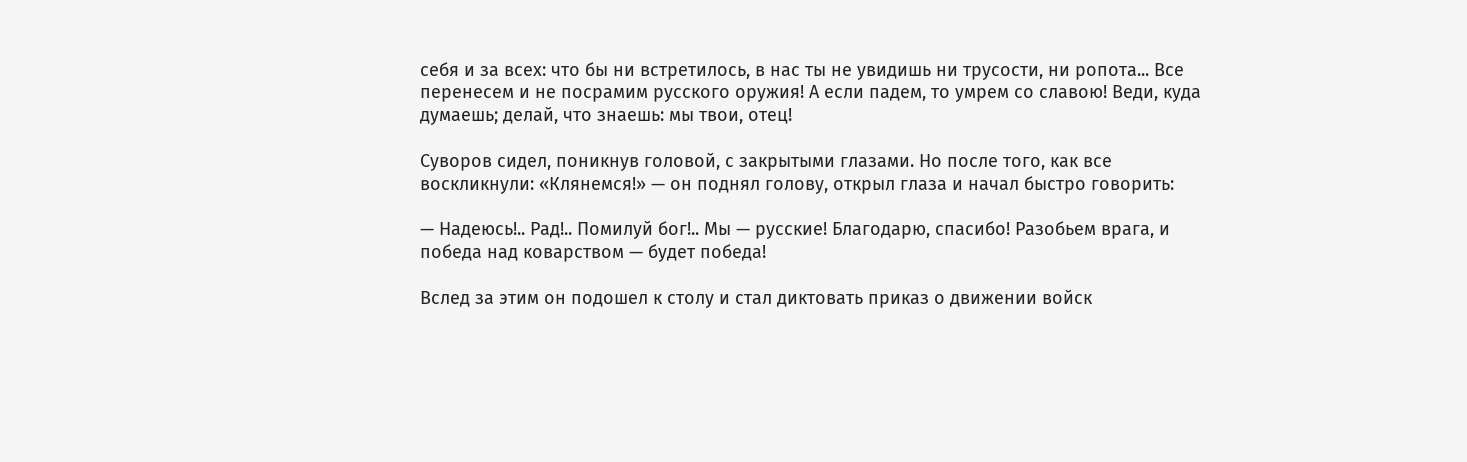себя и за всех: что бы ни встретилось, в нас ты не увидишь ни трусости, ни ропота... Все перенесем и не посрамим русского оружия! А если падем, то умрем со славою! Веди, куда думаешь; делай, что знаешь: мы твои, отец!

Суворов сидел, поникнув головой, с закрытыми глазами. Но после того, как все воскликнули: «Клянемся!» — он поднял голову, открыл глаза и начал быстро говорить:

— Надеюсь!.. Рад!.. Помилуй бог!.. Мы — русские! Благодарю, спасибо! Разобьем врага, и победа над коварством — будет победа!

Вслед за этим он подошел к столу и стал диктовать приказ о движении войск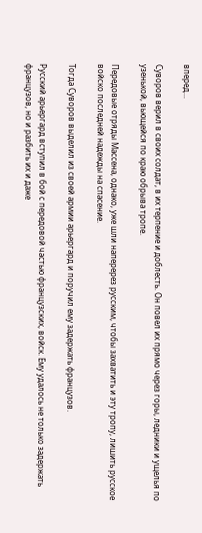вперед...

Суворов верил в своих солдат, в их терпение и доблесть. Он повел их прямо через горы, ледники и ущелья по узенькой, вьющейся по краю обрыва тропе.

Передовые отряды Массена, однако, уже шли наперерез русским, чтобы захватить и эту тропу, лишить русское войско последней надежды на спасение.

Тогда Суворов выделил из своей армии арьергард и поручил ему задержать французов.

Русский арьергард вступил в бой с передовой частью французских, войск. Ему удалось не только задержать французов, но и разбить их и даже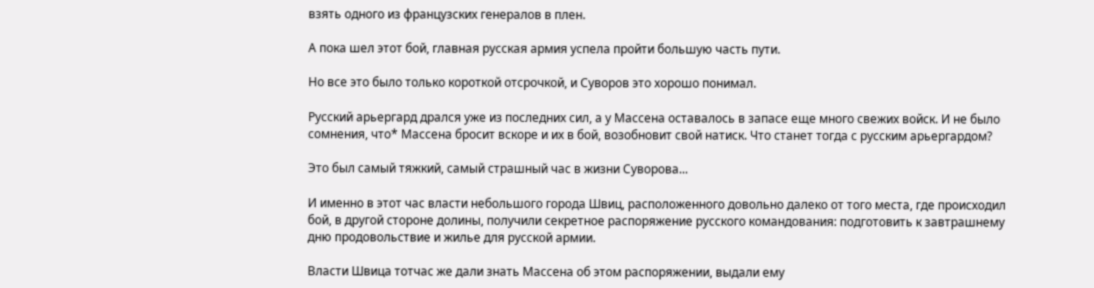взять одного из французских генералов в плен.

А пока шел этот бой, главная русская армия успела пройти большую часть пути.

Но все это было только короткой отсрочкой, и Суворов это хорошо понимал.

Русский арьергард дрался уже из последних сил, а у Массена оставалось в запасе еще много свежих войск. И не было сомнения, что* Массена бросит вскоре и их в бой, возобновит свой натиск. Что станет тогда с русским арьергардом?

Это был самый тяжкий, самый страшный час в жизни Суворова...

И именно в этот час власти небольшого города Швиц, расположенного довольно далеко от того места, где происходил бой, в другой стороне долины, получили секретное распоряжение русского командования: подготовить к завтрашнему дню продовольствие и жилье для русской армии.

Власти Швица тотчас же дали знать Массена об этом распоряжении, выдали ему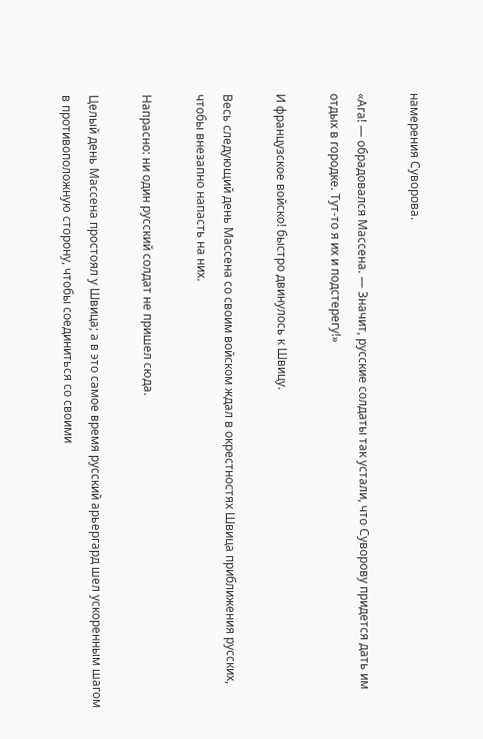намерения Суворова.

«Ага! — обрадовался Массена. — Значит, русские солдаты так устали, что Суворову придется дать им отдых в городке. Тут-то я их и подстерегу!»

И французское войско! быстро двинулось к Швицу.

Весь следующий день Массена со своим войском ждал в окрестностях Швица приближения русских, чтобы внезапно напасть на них.

Напрасно: ни один русский солдат не пришел сюда.

Целый день Массена простоял у Швица; а в это самое время русский арьергард шел ускоренным шагом в противоположную сторону, чтобы соединиться со своими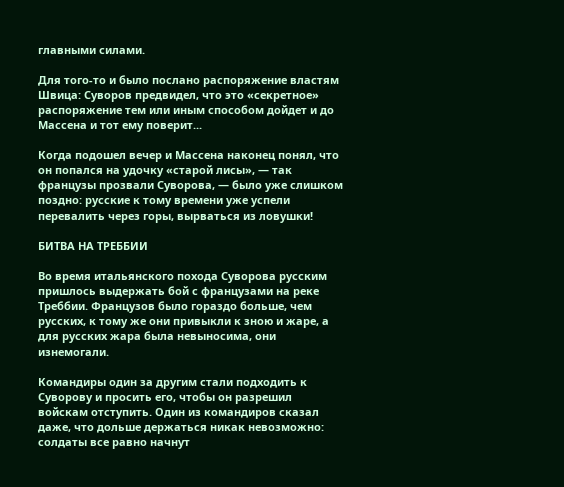главными силами.

Для того-то и было послано распоряжение властям Швица: Суворов предвидел, что это «секретное» распоряжение тем или иным способом дойдет и до Массена и тот ему поверит...

Когда подошел вечер и Массена наконец понял, что он попался на удочку «старой лисы», — так французы прозвали Суворова, — было уже слишком поздно: русские к тому времени уже успели перевалить через горы, вырваться из ловушки!

БИТВА НА ТРЕББИИ

Во время итальянского похода Суворова русским пришлось выдержать бой с французами на реке Треббии. Французов было гораздо больше, чем русских, к тому же они привыкли к зною и жаре, а для русских жара была невыносима, они изнемогали.

Командиры один за другим стали подходить к Суворову и просить его, чтобы он разрешил войскам отступить. Один из командиров сказал даже, что дольше держаться никак невозможно: солдаты все равно начнут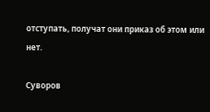отступать, получат они приказ об этом или нет.

Суворов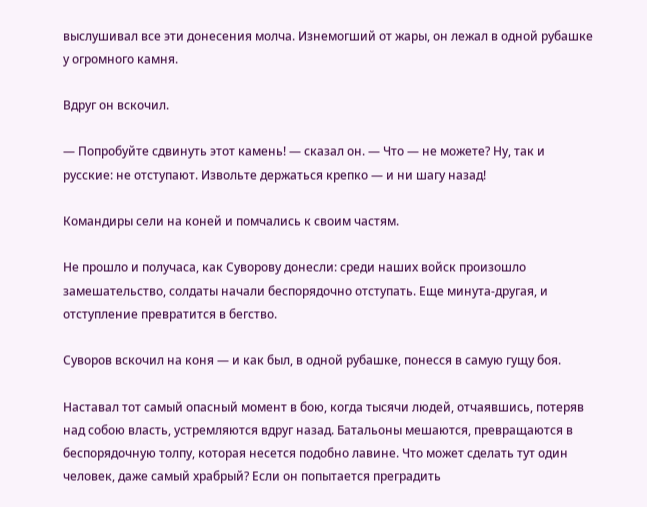выслушивал все эти донесения молча. Изнемогший от жары, он лежал в одной рубашке у огромного камня.

Вдруг он вскочил.

— Попробуйте сдвинуть этот камень! — сказал он. — Что — не можете? Ну, так и русские: не отступают. Извольте держаться крепко — и ни шагу назад!

Командиры сели на коней и помчались к своим частям.

Не прошло и получаса, как Суворову донесли: среди наших войск произошло замешательство, солдаты начали беспорядочно отступать. Еще минута-другая, и отступление превратится в бегство.

Суворов вскочил на коня — и как был, в одной рубашке, понесся в самую гущу боя.

Наставал тот самый опасный момент в бою, когда тысячи людей, отчаявшись, потеряв над собою власть, устремляются вдруг назад. Батальоны мешаются, превращаются в беспорядочную толпу, которая несется подобно лавине. Что может сделать тут один человек, даже самый храбрый? Если он попытается преградить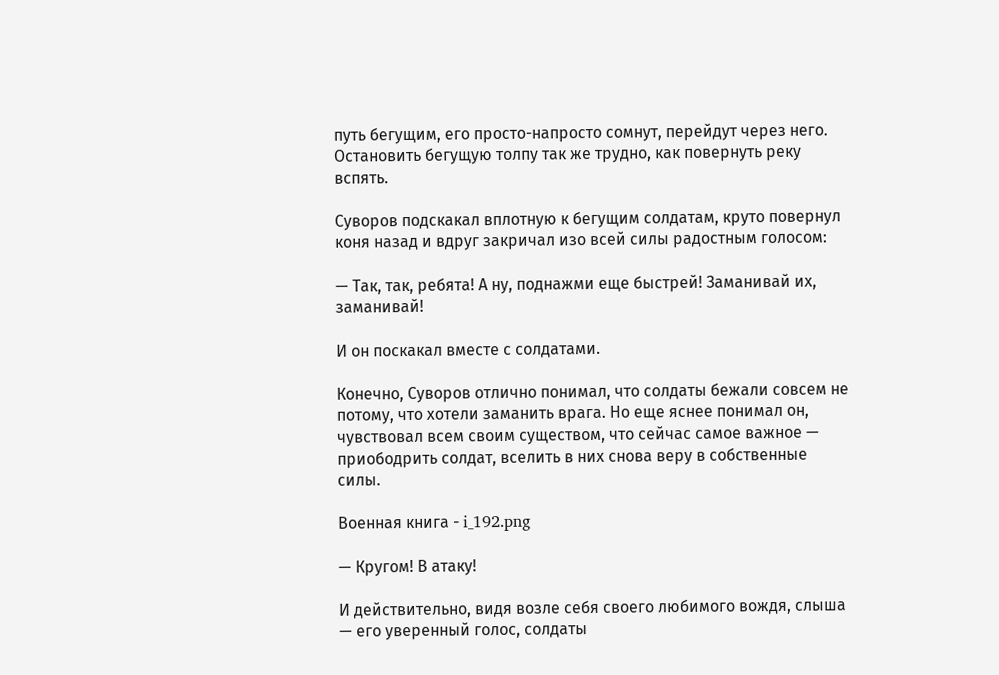путь бегущим, его просто-напросто сомнут, перейдут через него. Остановить бегущую толпу так же трудно, как повернуть реку вспять.

Суворов подскакал вплотную к бегущим солдатам, круто повернул коня назад и вдруг закричал изо всей силы радостным голосом:

— Так, так, ребята! А ну, поднажми еще быстрей! Заманивай их, заманивай!

И он поскакал вместе с солдатами.

Конечно, Суворов отлично понимал, что солдаты бежали совсем не потому, что хотели заманить врага. Но еще яснее понимал он, чувствовал всем своим существом, что сейчас самое важное — приободрить солдат, вселить в них снова веру в собственные силы.

Военная книга - i_192.png

— Кругом! В атаку!

И действительно, видя возле себя своего любимого вождя, слыша — его уверенный голос, солдаты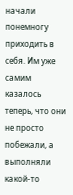начали понемногу приходить в себя. Им уже самим казалось теперь, что они не просто побежали, а выполняли какой-то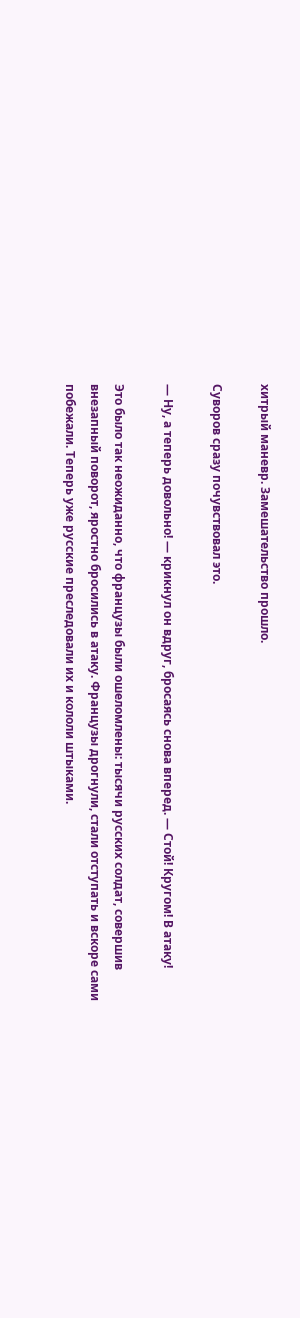хитрый маневр. Замешательство прошло.

Суворов сразу почувствовал это.

— Ну, а теперь довольно! — крикнул он вдруг, бросаясь снова вперед. — Стой! Кругом! В атаку!

Это было так неожиданно, что французы были ошеломлены: тысячи русских солдат, совершив внезапный поворот, яростно бросились в атаку. Французы дрогнули, стали отступать и вскоре сами побежали. Теперь уже русские преследовали их и кололи штыками.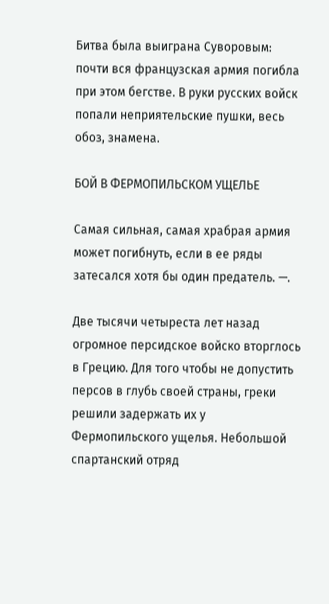Битва была выиграна Суворовым: почти вся французская армия погибла при этом бегстве. В руки русских войск попали неприятельские пушки, весь обоз, знамена.

БОЙ В ФЕРМОПИЛЬСКОМ УЩЕЛЬЕ

Самая сильная, самая храбрая армия может погибнуть, если в ее ряды затесался хотя бы один предатель. —.

Две тысячи четыреста лет назад огромное персидское войско вторглось в Грецию. Для того чтобы не допустить персов в глубь своей страны, греки решили задержать их у Фермопильского ущелья. Небольшой спартанский отряд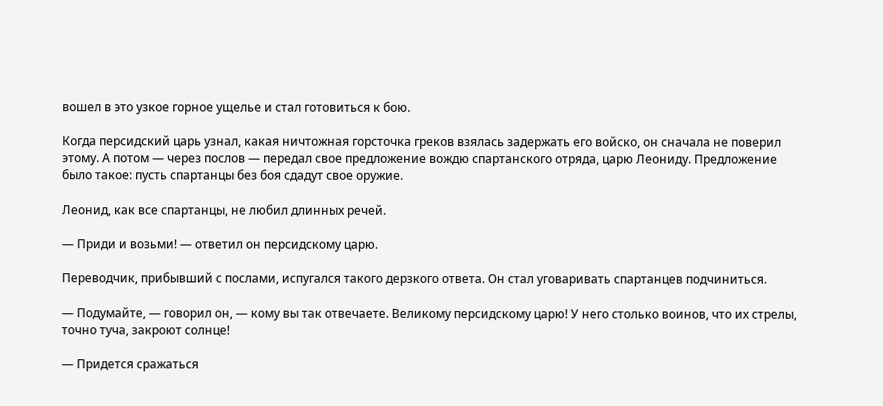вошел в это узкое горное ущелье и стал готовиться к бою.

Когда персидский царь узнал, какая ничтожная горсточка греков взялась задержать его войско, он сначала не поверил этому. А потом — через послов — передал свое предложение вождю спартанского отряда, царю Леониду. Предложение было такое: пусть спартанцы без боя сдадут свое оружие.

Леонид, как все спартанцы, не любил длинных речей.

— Приди и возьми! — ответил он персидскому царю.

Переводчик, прибывший с послами, испугался такого дерзкого ответа. Он стал уговаривать спартанцев подчиниться.

— Подумайте, — говорил он, — кому вы так отвечаете. Великому персидскому царю! У него столько воинов, что их стрелы, точно туча, закроют солнце!

— Придется сражаться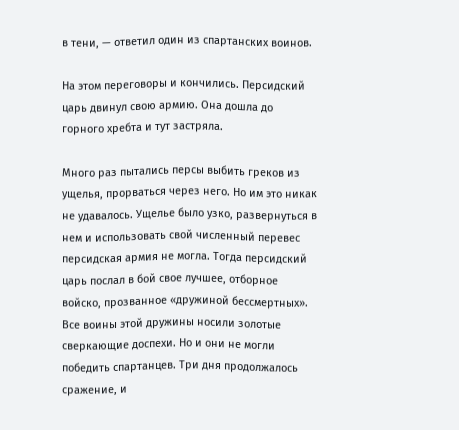в тени, — ответил один из спартанских воинов.

На этом переговоры и кончились. Персидский царь двинул свою армию. Она дошла до горного хребта и тут застряла.

Много раз пытались персы выбить греков из ущелья, прорваться через него. Но им это никак не удавалось. Ущелье было узко, развернуться в нем и использовать свой численный перевес персидская армия не могла. Тогда персидский царь послал в бой свое лучшее, отборное войско, прозванное «дружиной бессмертных». Все воины этой дружины носили золотые сверкающие доспехи. Но и они не могли победить спартанцев. Три дня продолжалось сражение, и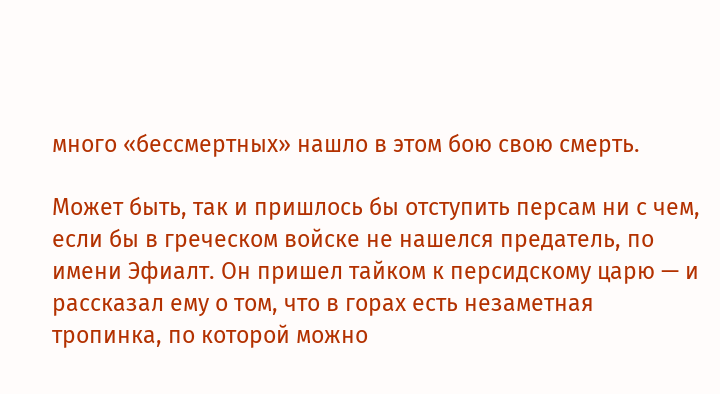много «бессмертных» нашло в этом бою свою смерть.

Может быть, так и пришлось бы отступить персам ни с чем, если бы в греческом войске не нашелся предатель, по имени Эфиалт. Он пришел тайком к персидскому царю — и рассказал ему о том, что в горах есть незаметная тропинка, по которой можно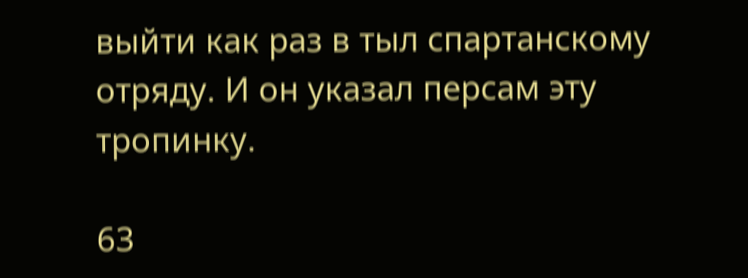выйти как раз в тыл спартанскому отряду. И он указал персам эту тропинку.

63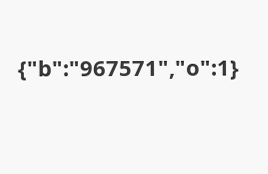{"b":"967571","o":1}